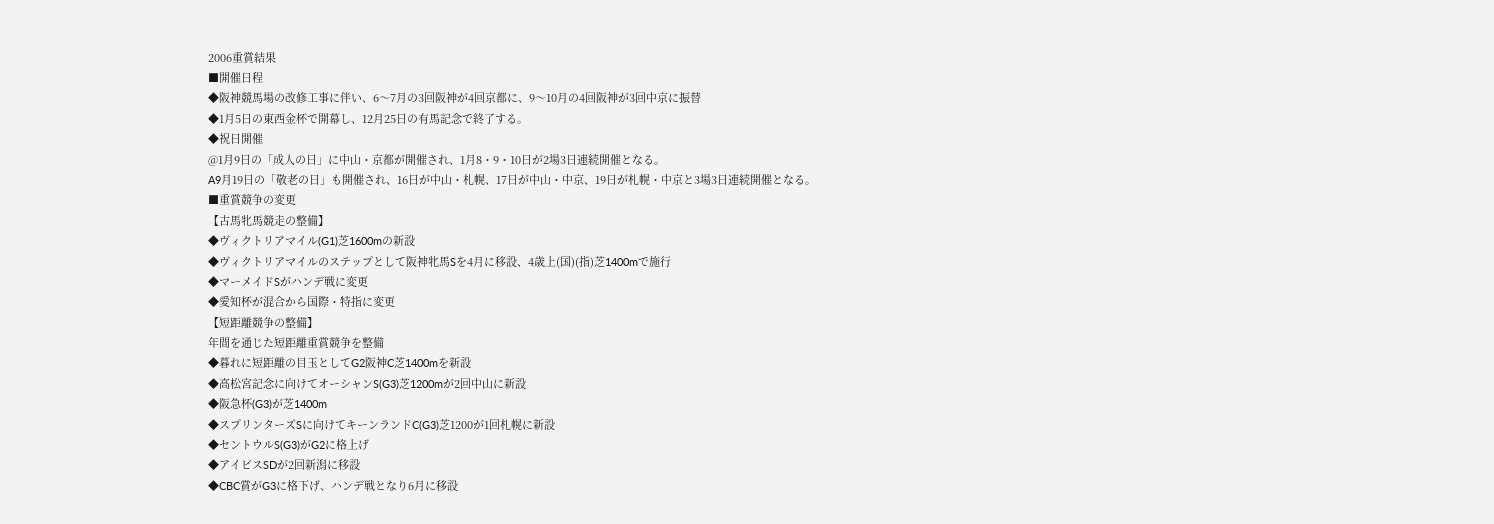2006重賞結果
■開催日程
◆阪神競馬場の改修工事に伴い、6〜7月の3回阪神が4回京都に、9〜10月の4回阪神が3回中京に振替
◆1月5日の東西金杯で開幕し、12月25日の有馬記念で終了する。
◆祝日開催
@1月9日の「成人の日」に中山・京都が開催され、1月8・9・10日が2場3日連続開催となる。
A9月19日の「敬老の日」も開催され、16日が中山・札幌、17日が中山・中京、19日が札幌・中京と3場3日連続開催となる。
■重賞競争の変更
【古馬牝馬競走の整備】
◆ヴィクトリアマイル(G1)芝1600mの新設
◆ヴィクトリアマイルのステップとして阪神牝馬Sを4月に移設、4歳上(国)(指)芝1400mで施行
◆マーメイドSがハンデ戦に変更
◆愛知杯が混合から国際・特指に変更
【短距離競争の整備】
年間を通じた短距離重賞競争を整備
◆暮れに短距離の目玉としてG2阪神C芝1400mを新設
◆高松宮記念に向けてオーシャンS(G3)芝1200mが2回中山に新設
◆阪急杯(G3)が芝1400m
◆スプリンターズSに向けてキーンランドC(G3)芝1200が1回札幌に新設
◆セントウルS(G3)がG2に格上げ
◆アイビスSDが2回新潟に移設
◆CBC賞がG3に格下げ、ハンデ戦となり6月に移設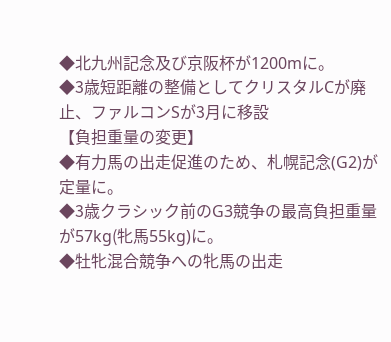◆北九州記念及び京阪杯が1200mに。
◆3歳短距離の整備としてクリスタルCが廃止、ファルコンSが3月に移設
【負担重量の変更】
◆有力馬の出走促進のため、札幌記念(G2)が定量に。
◆3歳クラシック前のG3競争の最高負担重量が57kg(牝馬55kg)に。
◆牡牝混合競争への牝馬の出走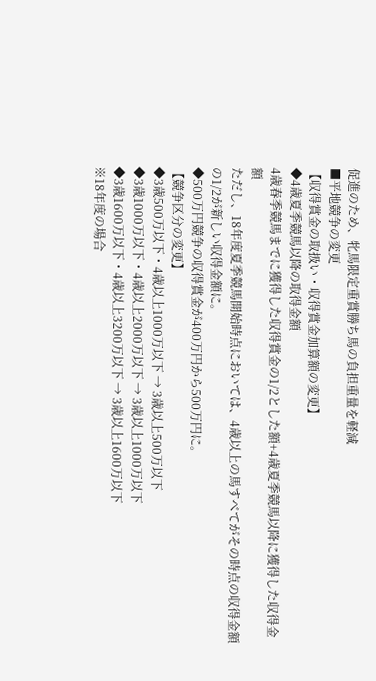促進のため、牝馬限定重賞勝ち馬の負担重量を軽減
■平地競争の変更
【収得賞金の取扱い・収得賞金加算額の変更】
◆4歳夏季競馬以降の取得金額
4歳春季競馬までに獲得した収得賞金の1/2とした額+4歳夏季競馬以降に獲得した収得金額
ただし、18年度夏季競馬開始時点においては、4歳以上の馬すべてがその時点の収得金額の1/2が新しい収得金額に。
◆500万円競争の収得賞金が400万円から500万円に。
【競争区分の変更】
◆3歳500万以下・4歳以上1000万以下 → 3歳以上500万以下
◆3歳1000万以下・4歳以上2000万以下 → 3歳以上1000万以下
◆3歳1600万以下・4歳以上3200万以下 → 3歳以上1600万以下
※18年度の場合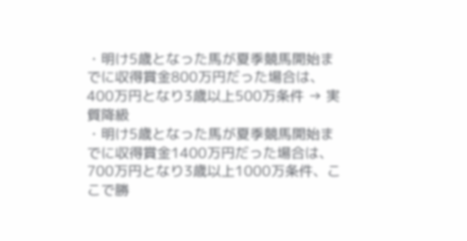・明け5歳となった馬が夏季競馬開始までに収得賞金800万円だった場合は、400万円となり3歳以上500万条件 → 実質降級
・明け5歳となった馬が夏季競馬開始までに収得賞金1400万円だった場合は、700万円となり3歳以上1000万条件、ここで勝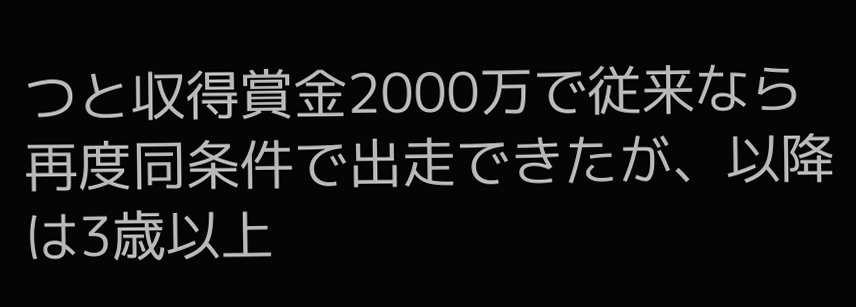つと収得賞金2000万で従来なら再度同条件で出走できたが、以降は3歳以上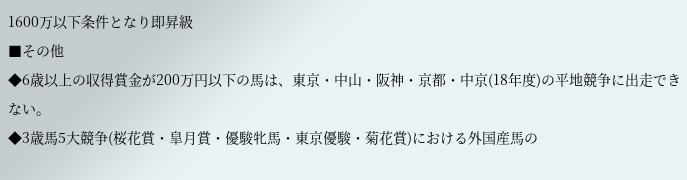1600万以下条件となり即昇級
■その他
◆6歳以上の収得賞金が200万円以下の馬は、東京・中山・阪神・京都・中京(18年度)の平地競争に出走できない。
◆3歳馬5大競争(桜花賞・皐月賞・優駿牝馬・東京優駿・菊花賞)における外国産馬の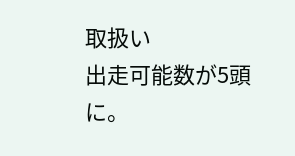取扱い
出走可能数が5頭に。